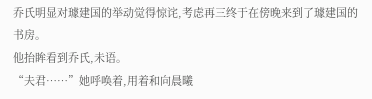乔氏明显对璩建国的举动觉得惊诧,考虑再三终于在傍晚来到了璩建国的书房。
他抬眸看到乔氏,未语。
“夫君……”她呼唤着,用着和向晨曦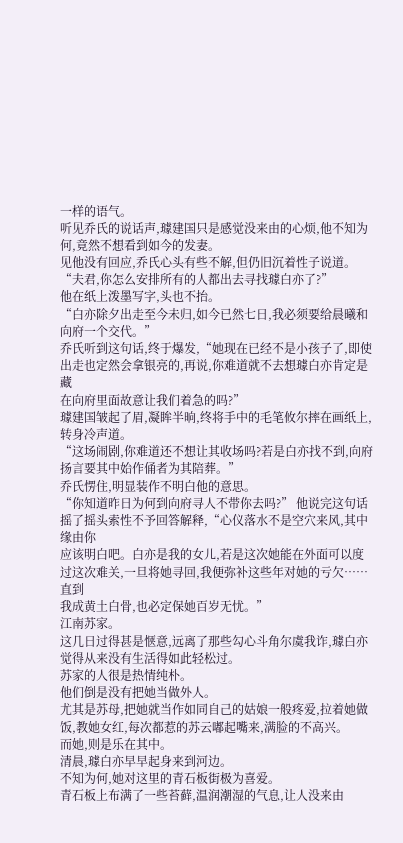一样的语气。
听见乔氏的说话声,璩建国只是感觉没来由的心烦,他不知为何,竟然不想看到如今的发妻。
见他没有回应,乔氏心头有些不解,但仍旧沉着性子说道。
“夫君,你怎么安排所有的人都出去寻找璩白亦了?”
他在纸上泼墨写字,头也不抬。
“白亦除夕出走至今未归,如今已然七日,我必须要给晨曦和向府一个交代。”
乔氏听到这句话,终于爆发,“她现在已经不是小孩子了,即使出走也定然会拿银亮的,再说,你难道就不去想璩白亦肯定是藏
在向府里面故意让我们着急的吗?”
璩建国皱起了眉,凝眸半晌,终将手中的毛笔攸尔摔在画纸上,转身冷声道。
“这场闹剧,你难道还不想让其收场吗?若是白亦找不到,向府扬言要其中始作俑者为其陪葬。”
乔氏愣住,明显装作不明白他的意思。
“你知道昨日为何到向府寻人不带你去吗?” 他说完这句话摇了摇头索性不予回答解释,“心仪落水不是空穴来风,其中缘由你
应该明白吧。白亦是我的女儿,若是这次她能在外面可以度过这次难关,一旦将她寻回,我便弥补这些年对她的亏欠……直到
我成黄土白骨,也必定保她百岁无忧。”
江南苏家。
这几日过得甚是惬意,远离了那些勾心斗角尔虞我诈,璩白亦觉得从来没有生活得如此轻松过。
苏家的人很是热情纯朴。
他们倒是没有把她当做外人。
尤其是苏母,把她就当作如同自己的姑娘一般疼爱,拉着她做饭,教她女红,每次都惹的苏云嘟起嘴来,满脸的不高兴。
而她,则是乐在其中。
清晨,璩白亦早早起身来到河边。
不知为何,她对这里的青石板街极为喜爱。
青石板上布满了一些苔藓,温润潮湿的气息,让人没来由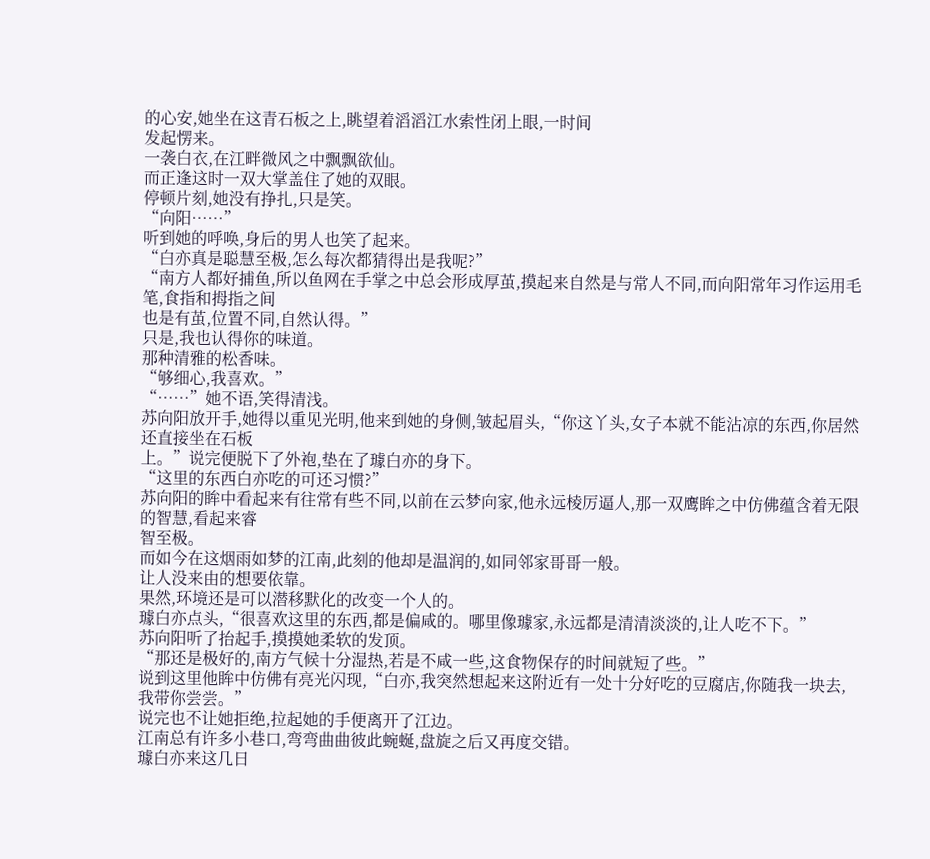的心安,她坐在这青石板之上,眺望着滔滔江水索性闭上眼,一时间
发起愣来。
一袭白衣,在江畔微风之中飘飘欲仙。
而正逢这时一双大掌盖住了她的双眼。
停顿片刻,她没有挣扎,只是笑。
“向阳……”
听到她的呼唤,身后的男人也笑了起来。
“白亦真是聪慧至极,怎么每次都猜得出是我呢?”
“南方人都好捕鱼,所以鱼网在手掌之中总会形成厚茧,摸起来自然是与常人不同,而向阳常年习作运用毛笔,食指和拇指之间
也是有茧,位置不同,自然认得。”
只是,我也认得你的味道。
那种清雅的松香味。
“够细心,我喜欢。”
“……”她不语,笑得清浅。
苏向阳放开手,她得以重见光明,他来到她的身侧,皱起眉头,“你这丫头,女子本就不能沾凉的东西,你居然还直接坐在石板
上。”说完便脱下了外袍,垫在了璩白亦的身下。
“这里的东西白亦吃的可还习惯?”
苏向阳的眸中看起来有往常有些不同,以前在云梦向家,他永远棱厉逼人,那一双鹰眸之中仿佛蕴含着无限的智慧,看起来睿
智至极。
而如今在这烟雨如梦的江南,此刻的他却是温润的,如同邻家哥哥一般。
让人没来由的想要依靠。
果然,环境还是可以潜移默化的改变一个人的。
璩白亦点头,“很喜欢这里的东西,都是偏咸的。哪里像璩家,永远都是清清淡淡的,让人吃不下。”
苏向阳听了抬起手,摸摸她柔软的发顶。
“那还是极好的,南方气候十分湿热,若是不咸一些,这食物保存的时间就短了些。”
说到这里他眸中仿佛有亮光闪现,“白亦,我突然想起来这附近有一处十分好吃的豆腐店,你随我一块去,我带你尝尝。”
说完也不让她拒绝,拉起她的手便离开了江边。
江南总有许多小巷口,弯弯曲曲彼此蜿蜒,盘旋之后又再度交错。
璩白亦来这几日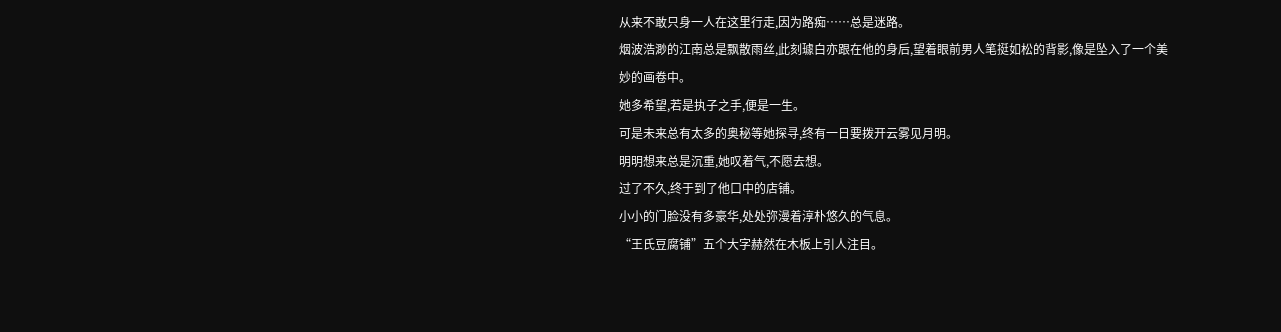从来不敢只身一人在这里行走,因为路痴……总是迷路。
烟波浩渺的江南总是飘散雨丝,此刻璩白亦跟在他的身后,望着眼前男人笔挺如松的背影,像是坠入了一个美妙的画卷中。
她多希望,若是执子之手,便是一生。
可是未来总有太多的奥秘等她探寻,终有一日要拨开云雾见月明。
明明想来总是沉重,她叹着气,不愿去想。
过了不久,终于到了他口中的店铺。
小小的门脸没有多豪华,处处弥漫着淳朴悠久的气息。
“王氏豆腐铺”五个大字赫然在木板上引人注目。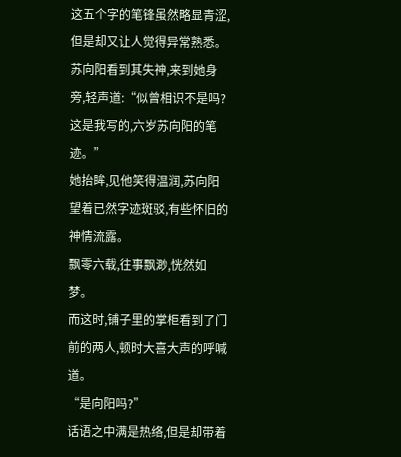这五个字的笔锋虽然略显青涩,但是却又让人觉得异常熟悉。
苏向阳看到其失神,来到她身旁,轻声道:“似曾相识不是吗?这是我写的,六岁苏向阳的笔迹。”
她抬眸,见他笑得温润,苏向阳望着已然字迹斑驳,有些怀旧的神情流露。
飘零六载,往事飘渺,恍然如梦。
而这时,铺子里的掌柜看到了门前的两人,顿时大喜大声的呼喊道。
“是向阳吗?”
话语之中满是热络,但是却带着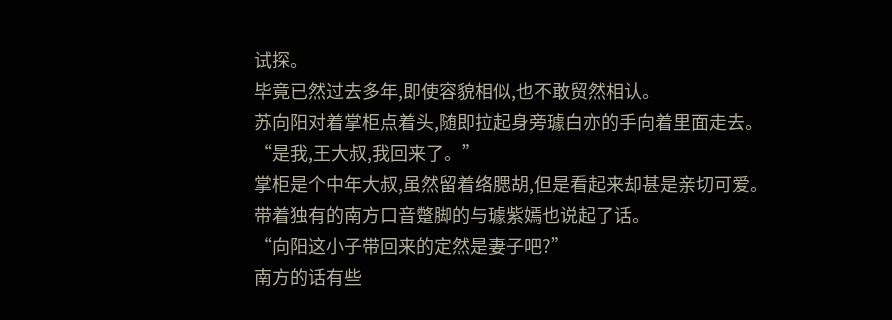试探。
毕竟已然过去多年,即使容貌相似,也不敢贸然相认。
苏向阳对着掌柜点着头,随即拉起身旁璩白亦的手向着里面走去。
“是我,王大叔,我回来了。”
掌柜是个中年大叔,虽然留着络腮胡,但是看起来却甚是亲切可爱。
带着独有的南方口音蹩脚的与璩紫嫣也说起了话。
“向阳这小子带回来的定然是妻子吧?”
南方的话有些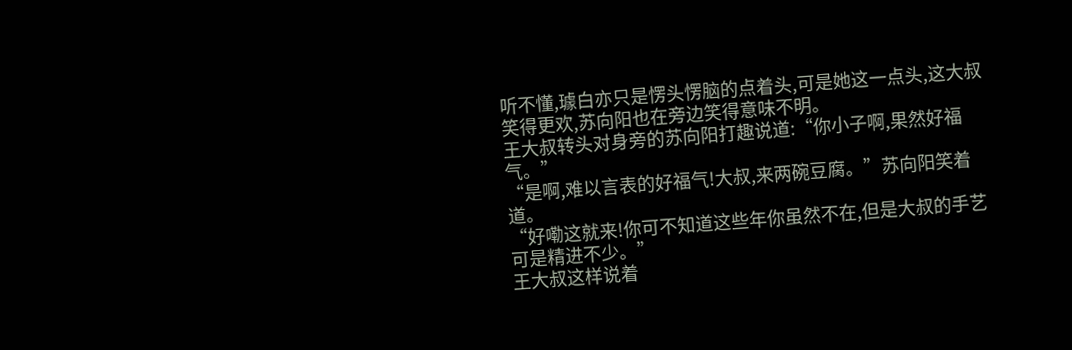听不懂,璩白亦只是愣头愣脑的点着头,可是她这一点头,这大叔笑得更欢,苏向阳也在旁边笑得意味不明。
王大叔转头对身旁的苏向阳打趣说道:“你小子啊,果然好福气。”
“是啊,难以言表的好福气!大叔,来两碗豆腐。”苏向阳笑着道。
“好嘞这就来!你可不知道这些年你虽然不在,但是大叔的手艺可是精进不少。”
王大叔这样说着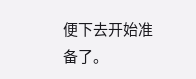便下去开始准备了。